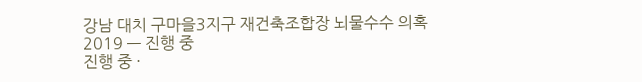강남 대치 구마을3지구 재건축조합장 뇌물수수 의혹
2019 — 진행 중
진행 중 ·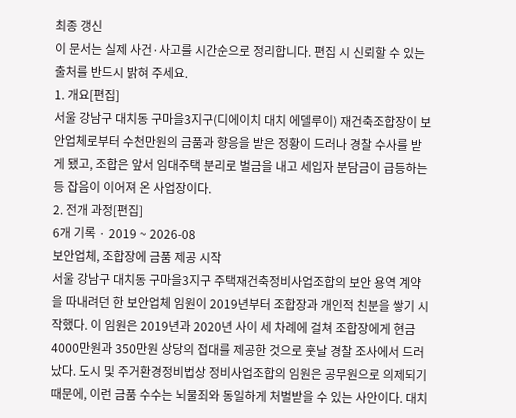최종 갱신
이 문서는 실제 사건·사고를 시간순으로 정리합니다. 편집 시 신뢰할 수 있는 출처를 반드시 밝혀 주세요.
1. 개요[편집]
서울 강남구 대치동 구마을3지구(디에이치 대치 에델루이) 재건축조합장이 보안업체로부터 수천만원의 금품과 향응을 받은 정황이 드러나 경찰 수사를 받게 됐고, 조합은 앞서 임대주택 분리로 벌금을 내고 세입자 분담금이 급등하는 등 잡음이 이어져 온 사업장이다.
2. 전개 과정[편집]
6개 기록 · 2019 ~ 2026-08
보안업체, 조합장에 금품 제공 시작
서울 강남구 대치동 구마을3지구 주택재건축정비사업조합의 보안 용역 계약을 따내려던 한 보안업체 임원이 2019년부터 조합장과 개인적 친분을 쌓기 시작했다. 이 임원은 2019년과 2020년 사이 세 차례에 걸쳐 조합장에게 현금 4000만원과 350만원 상당의 접대를 제공한 것으로 훗날 경찰 조사에서 드러났다. 도시 및 주거환경정비법상 정비사업조합의 임원은 공무원으로 의제되기 때문에, 이런 금품 수수는 뇌물죄와 동일하게 처벌받을 수 있는 사안이다. 대치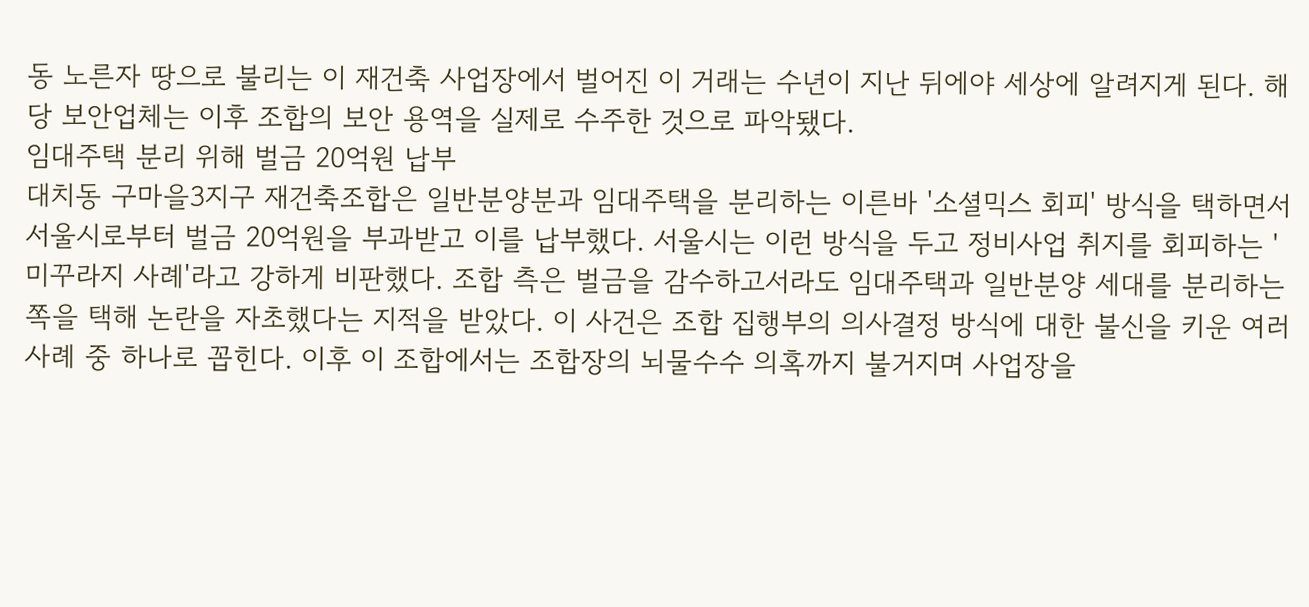동 노른자 땅으로 불리는 이 재건축 사업장에서 벌어진 이 거래는 수년이 지난 뒤에야 세상에 알려지게 된다. 해당 보안업체는 이후 조합의 보안 용역을 실제로 수주한 것으로 파악됐다.
임대주택 분리 위해 벌금 20억원 납부
대치동 구마을3지구 재건축조합은 일반분양분과 임대주택을 분리하는 이른바 '소셜믹스 회피' 방식을 택하면서 서울시로부터 벌금 20억원을 부과받고 이를 납부했다. 서울시는 이런 방식을 두고 정비사업 취지를 회피하는 '미꾸라지 사례'라고 강하게 비판했다. 조합 측은 벌금을 감수하고서라도 임대주택과 일반분양 세대를 분리하는 쪽을 택해 논란을 자초했다는 지적을 받았다. 이 사건은 조합 집행부의 의사결정 방식에 대한 불신을 키운 여러 사례 중 하나로 꼽힌다. 이후 이 조합에서는 조합장의 뇌물수수 의혹까지 불거지며 사업장을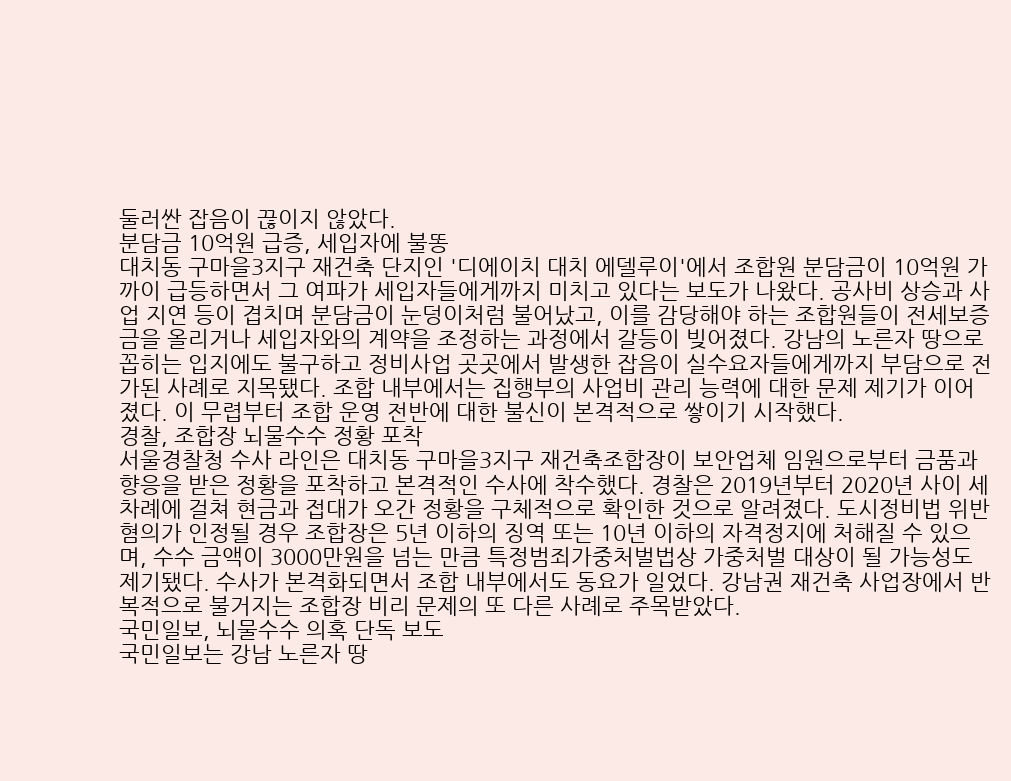둘러싼 잡음이 끊이지 않았다.
분담금 10억원 급증, 세입자에 불똥
대치동 구마을3지구 재건축 단지인 '디에이치 대치 에델루이'에서 조합원 분담금이 10억원 가까이 급등하면서 그 여파가 세입자들에게까지 미치고 있다는 보도가 나왔다. 공사비 상승과 사업 지연 등이 겹치며 분담금이 눈덩이처럼 불어났고, 이를 감당해야 하는 조합원들이 전세보증금을 올리거나 세입자와의 계약을 조정하는 과정에서 갈등이 빚어졌다. 강남의 노른자 땅으로 꼽히는 입지에도 불구하고 정비사업 곳곳에서 발생한 잡음이 실수요자들에게까지 부담으로 전가된 사례로 지목됐다. 조합 내부에서는 집행부의 사업비 관리 능력에 대한 문제 제기가 이어졌다. 이 무렵부터 조합 운영 전반에 대한 불신이 본격적으로 쌓이기 시작했다.
경찰, 조합장 뇌물수수 정황 포착
서울경찰청 수사 라인은 대치동 구마을3지구 재건축조합장이 보안업체 임원으로부터 금품과 향응을 받은 정황을 포착하고 본격적인 수사에 착수했다. 경찰은 2019년부터 2020년 사이 세 차례에 걸쳐 현금과 접대가 오간 정황을 구체적으로 확인한 것으로 알려졌다. 도시정비법 위반 혐의가 인정될 경우 조합장은 5년 이하의 징역 또는 10년 이하의 자격정지에 처해질 수 있으며, 수수 금액이 3000만원을 넘는 만큼 특정범죄가중처벌법상 가중처벌 대상이 될 가능성도 제기됐다. 수사가 본격화되면서 조합 내부에서도 동요가 일었다. 강남권 재건축 사업장에서 반복적으로 불거지는 조합장 비리 문제의 또 다른 사례로 주목받았다.
국민일보, 뇌물수수 의혹 단독 보도
국민일보는 강남 노른자 땅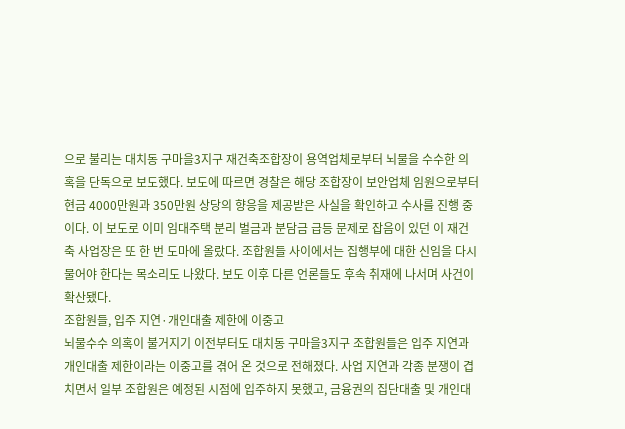으로 불리는 대치동 구마을3지구 재건축조합장이 용역업체로부터 뇌물을 수수한 의혹을 단독으로 보도했다. 보도에 따르면 경찰은 해당 조합장이 보안업체 임원으로부터 현금 4000만원과 350만원 상당의 향응을 제공받은 사실을 확인하고 수사를 진행 중이다. 이 보도로 이미 임대주택 분리 벌금과 분담금 급등 문제로 잡음이 있던 이 재건축 사업장은 또 한 번 도마에 올랐다. 조합원들 사이에서는 집행부에 대한 신임을 다시 물어야 한다는 목소리도 나왔다. 보도 이후 다른 언론들도 후속 취재에 나서며 사건이 확산됐다.
조합원들, 입주 지연·개인대출 제한에 이중고
뇌물수수 의혹이 불거지기 이전부터도 대치동 구마을3지구 조합원들은 입주 지연과 개인대출 제한이라는 이중고를 겪어 온 것으로 전해졌다. 사업 지연과 각종 분쟁이 겹치면서 일부 조합원은 예정된 시점에 입주하지 못했고, 금융권의 집단대출 및 개인대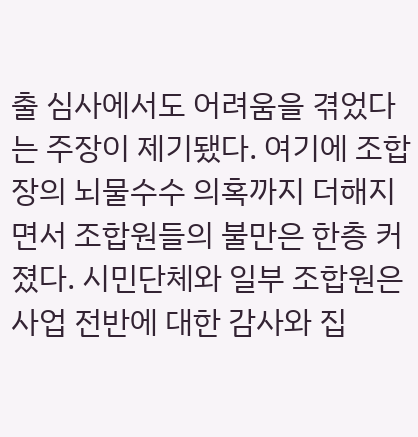출 심사에서도 어려움을 겪었다는 주장이 제기됐다. 여기에 조합장의 뇌물수수 의혹까지 더해지면서 조합원들의 불만은 한층 커졌다. 시민단체와 일부 조합원은 사업 전반에 대한 감사와 집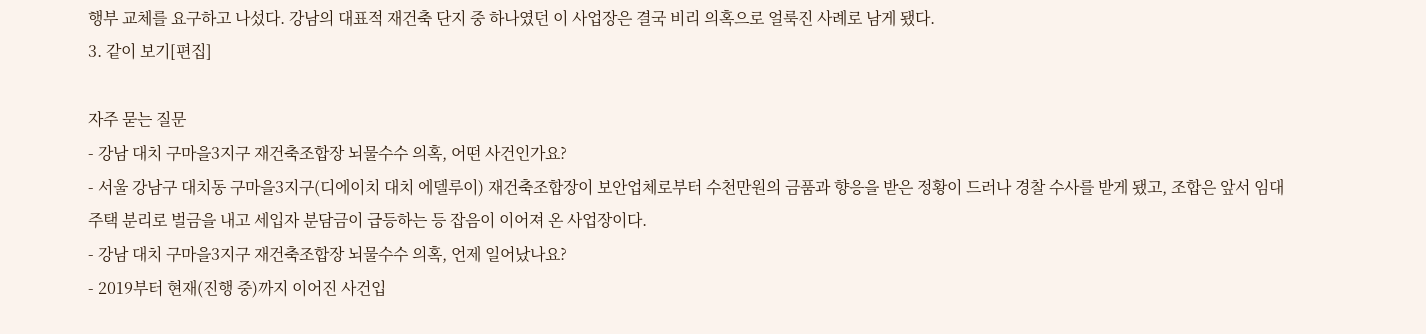행부 교체를 요구하고 나섰다. 강남의 대표적 재건축 단지 중 하나였던 이 사업장은 결국 비리 의혹으로 얼룩진 사례로 남게 됐다.
3. 같이 보기[편집]

자주 묻는 질문
- 강남 대치 구마을3지구 재건축조합장 뇌물수수 의혹, 어떤 사건인가요?
- 서울 강남구 대치동 구마을3지구(디에이치 대치 에델루이) 재건축조합장이 보안업체로부터 수천만원의 금품과 향응을 받은 정황이 드러나 경찰 수사를 받게 됐고, 조합은 앞서 임대주택 분리로 벌금을 내고 세입자 분담금이 급등하는 등 잡음이 이어져 온 사업장이다.
- 강남 대치 구마을3지구 재건축조합장 뇌물수수 의혹, 언제 일어났나요?
- 2019부터 현재(진행 중)까지 이어진 사건입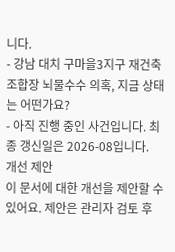니다.
- 강남 대치 구마을3지구 재건축조합장 뇌물수수 의혹, 지금 상태는 어떤가요?
- 아직 진행 중인 사건입니다. 최종 갱신일은 2026-08입니다.
개선 제안
이 문서에 대한 개선을 제안할 수 있어요. 제안은 관리자 검토 후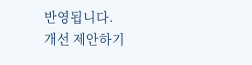반영됩니다.
개선 제안하기